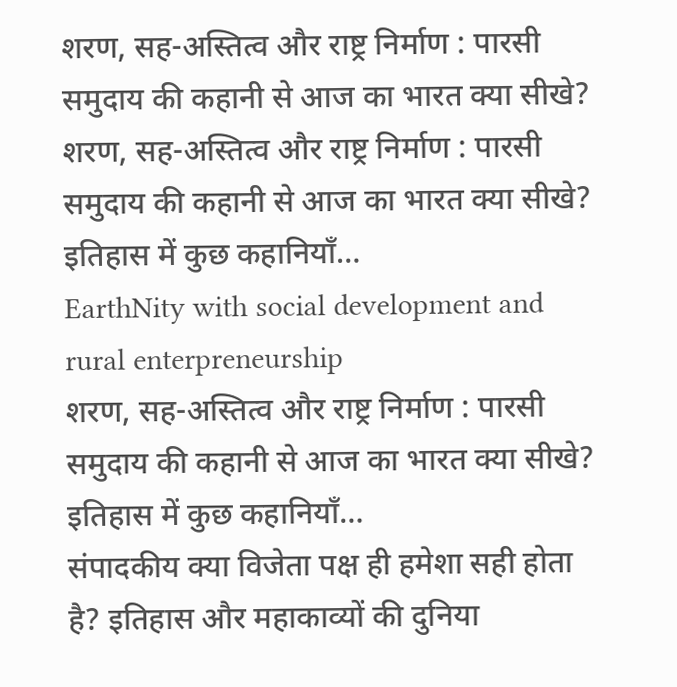शरण, सह-अस्तित्व और राष्ट्र निर्माण : पारसी समुदाय की कहानी से आज का भारत क्या सीखे?
शरण, सह-अस्तित्व और राष्ट्र निर्माण : पारसी समुदाय की कहानी से आज का भारत क्या सीखे? इतिहास में कुछ कहानियाँ…
EarthNity with social development and rural enterpreneurship
शरण, सह-अस्तित्व और राष्ट्र निर्माण : पारसी समुदाय की कहानी से आज का भारत क्या सीखे? इतिहास में कुछ कहानियाँ…
संपादकीय क्या विजेता पक्ष ही हमेशा सही होता है? इतिहास और महाकाव्यों की दुनिया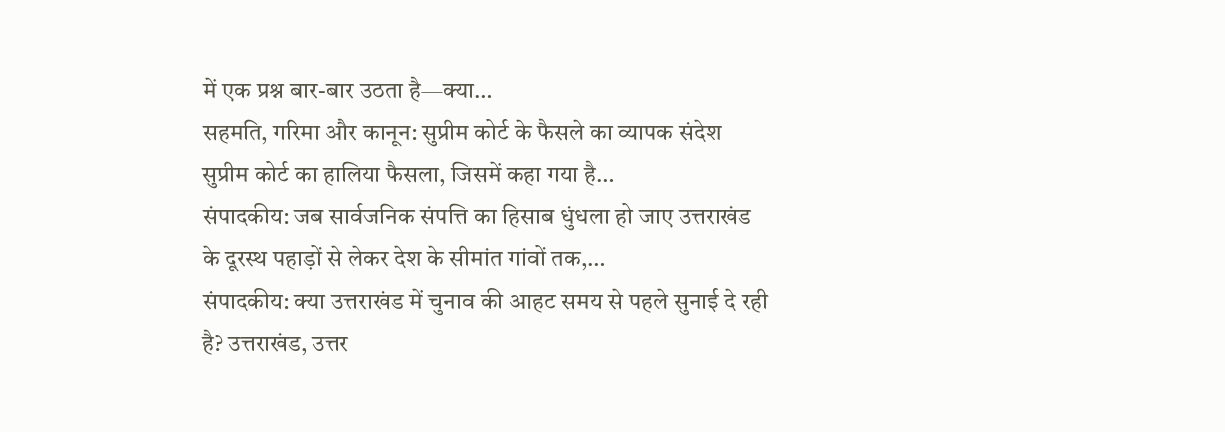में एक प्रश्न बार-बार उठता है—क्या…
सहमति, गरिमा और कानून: सुप्रीम कोर्ट के फैसले का व्यापक संदेश सुप्रीम कोर्ट का हालिया फैसला, जिसमें कहा गया है…
संपादकीय: जब सार्वजनिक संपत्ति का हिसाब धुंधला हो जाए उत्तराखंड के दूरस्थ पहाड़ों से लेकर देश के सीमांत गांवों तक,…
संपादकीय: क्या उत्तराखंड में चुनाव की आहट समय से पहले सुनाई दे रही है? उत्तराखंड, उत्तर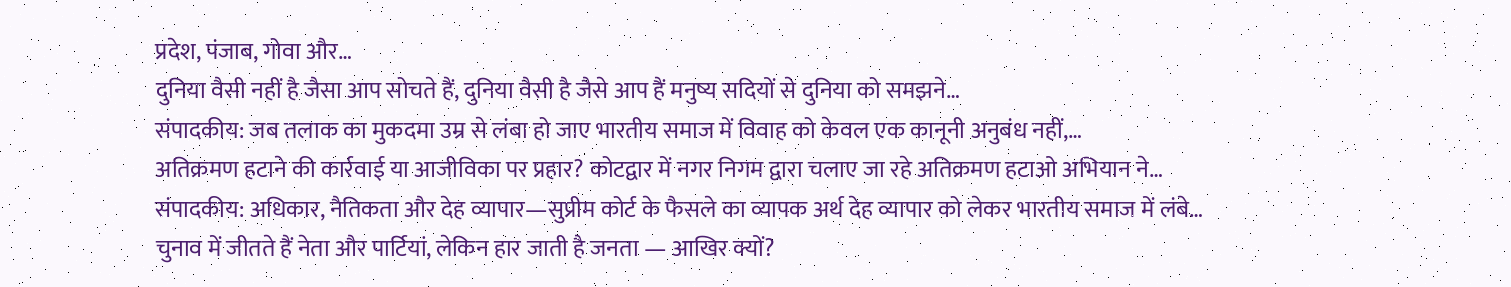प्रदेश, पंजाब, गोवा और…
दुनिया वैसी नहीं है जैसा आप सोचते हैं, दुनिया वैसी है जैसे आप हैं मनुष्य सदियों से दुनिया को समझने…
संपादकीय: जब तलाक का मुकदमा उम्र से लंबा हो जाए भारतीय समाज में विवाह को केवल एक कानूनी अनुबंध नहीं,…
अतिक्रमण हटाने की कार्रवाई या आजीविका पर प्रहार? कोटद्वार में नगर निगम द्वारा चलाए जा रहे अतिक्रमण हटाओ अभियान ने…
संपादकीय: अधिकार, नैतिकता और देह व्यापार—सुप्रीम कोर्ट के फैसले का व्यापक अर्थ देह व्यापार को लेकर भारतीय समाज में लंबे…
चुनाव में जीतते हैं नेता और पार्टियां, लेकिन हार जाती है जनता — आखिर क्यों?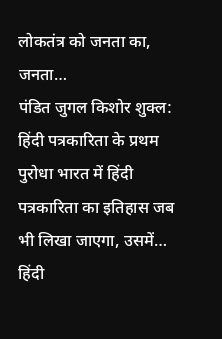लोकतंत्र को जनता का, जनता…
पंडित जुगल किशोर शुक्ल: हिंदी पत्रकारिता के प्रथम पुरोधा भारत में हिंदी पत्रकारिता का इतिहास जब भी लिखा जाएगा, उसमें…
हिंदी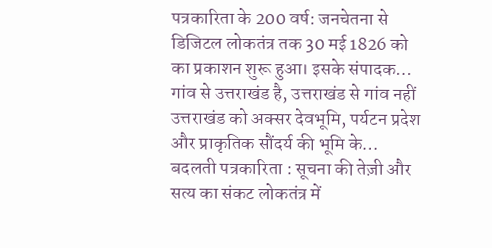पत्रकारिता के 200 वर्ष: जनचेतना से डिजिटल लोकतंत्र तक 30 मई 1826 को का प्रकाशन शुरू हुआ। इसके संपादक…
गांव से उत्तराखंड है, उत्तराखंड से गांव नहीं उत्तराखंड को अक्सर देवभूमि, पर्यटन प्रदेश और प्राकृतिक सौंदर्य की भूमि के…
बदलती पत्रकारिता : सूचना की तेज़ी और सत्य का संकट लोकतंत्र में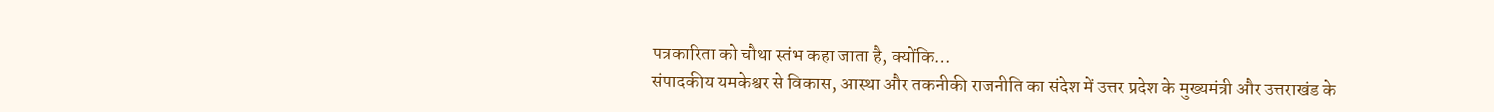पत्रकारिता को चौथा स्तंभ कहा जाता है, क्योंकि…
संपादकीय यमकेश्वर से विकास, आस्था और तकनीकी राजनीति का संदेश में उत्तर प्रदेश के मुख्यमंत्री और उत्तराखंड के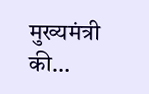मुख्यमंत्री की…